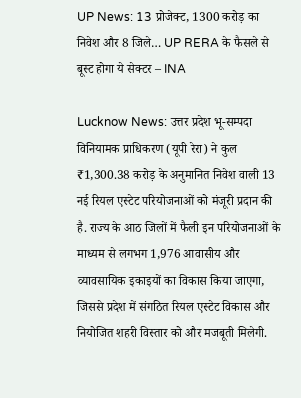UP News: 13 प्रोजेक्ट, 1300 करोड़ का निवेश और 8 जिले… UP RERA के फैसले से बूस्ट होगा ये सेक्टर – INA

Lucknow News: उत्तर प्रदेश भू-सम्पदा विनियामक प्राधिकरण (यूपी रेरा) ने कुल ₹1,300.38 करोड़ के अनुमानित निवेश वाली 13 नई रियल एस्टेट परियोजनाओं को मंजूरी प्रदान की है. राज्य के आठ जिलों में फैली इन परियोजनाओं के माध्यम से लगभग 1,976 आवासीय और व्यावसायिक इकाइयों का विकास किया जाएगा, जिससे प्रदेश में संगठित रियल एस्टेट विकास और नियोजित शहरी विस्तार को और मजबूती मिलेगी.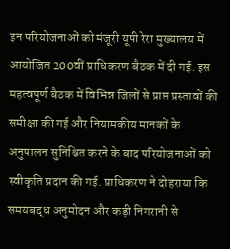इन परियोजनाओं को मंजूरी यूपी रेरा मुख्यालय में आयोजित 200वीं प्राधिकरण बैठक में दी गई. इस महत्वपूर्ण बैठक में विभिन्न जिलों से प्राप्त प्रस्तावों की समीक्षा की गई और नियामकीय मानकों के अनुपालन सुनिश्चित करने के बाद परियोजनाओं को स्वीकृति प्रदान की गई. प्राधिकरण ने दोहराया कि समयबद्ध अनुमोदन और कड़ी निगरानी से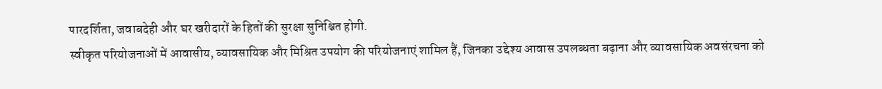पारदर्शिता, जवाबदेही और घर खरीदारों के हितों की सुरक्षा सुनिश्चित होगी.
स्वीकृत परियोजनाओं में आवासीय, व्यावसायिक और मिश्रित उपयोग की परियोजनाएं शामिल हैं, जिनका उद्देश्य आवास उपलब्धता बढ़ाना और व्यावसायिक अवसंरचना को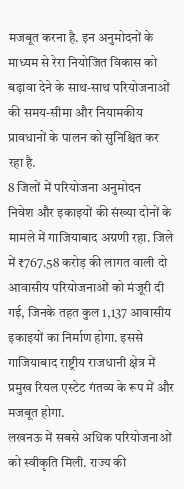मजबूत करना है. इन अनुमोदनों के माध्यम से रेरा नियोजित विकास को बढ़ावा देने के साथ-साथ परियोजनाओं की समय-सीमा और नियामकीय प्रावधानों के पालन को सुनिश्चित कर रहा है.
8 जिलों में परियोजना अनुमोदन
निवेश और इकाइयों की संख्या दोनों के मामले में गाजियाबाद अग्रणी रहा. जिले में ₹767.58 करोड़ की लागत वाली दो आवासीय परियोजनाओं को मंजूरी दी गई, जिनके तहत कुल 1,137 आवासीय इकाइयों का निर्माण होगा. इससे गाजियाबाद राष्ट्रीय राजधानी क्षेत्र में प्रमुख रियल एस्टेट गंतव्य के रूप में और मजबूत होगा.
लखनऊ में सबसे अधिक परियोजनाओं को स्वीकृति मिली. राज्य की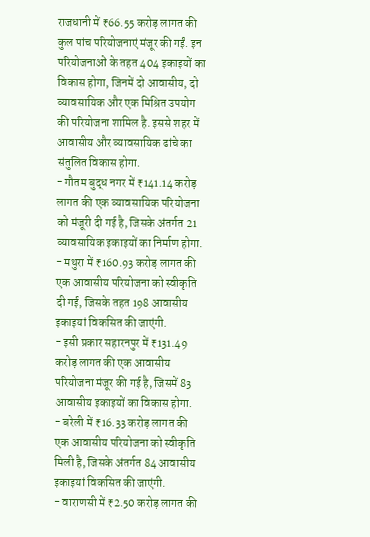राजधानी में ₹66.55 करोड़ लागत की कुल पांच परियोजनाएं मंजूर की गईं. इन परियोजनाओं के तहत 404 इकाइयों का विकास होगा, जिनमें दो आवासीय, दो व्यावसायिक और एक मिश्रित उपयोग की परियोजना शामिल है. इससे शहर में आवासीय और व्यावसायिक ढांचे का संतुलित विकास होगा.
- गौतम बुद्ध नगर में ₹141.14 करोड़ लागत की एक व्यावसायिक परियोजना को मंजूरी दी गई है, जिसके अंतर्गत 21 व्यावसायिक इकाइयों का निर्माण होगा.
- मथुरा में ₹160.93 करोड़ लागत की एक आवासीय परियोजना को स्वीकृति दी गई, जिसके तहत 198 आवासीय इकाइयां विकसित की जाएंगी.
- इसी प्रकार सहारनपुर में ₹131.49 करोड़ लागत की एक आवासीय परियोजना मंजूर की गई है, जिसमें 83 आवासीय इकाइयों का विकास होगा.
- बरेली में ₹16.33 करोड़ लागत की एक आवासीय परियोजना को स्वीकृति मिली है, जिसके अंतर्गत 84 आवासीय इकाइयां विकसित की जाएंगी.
- वाराणसी में ₹2.50 करोड़ लागत की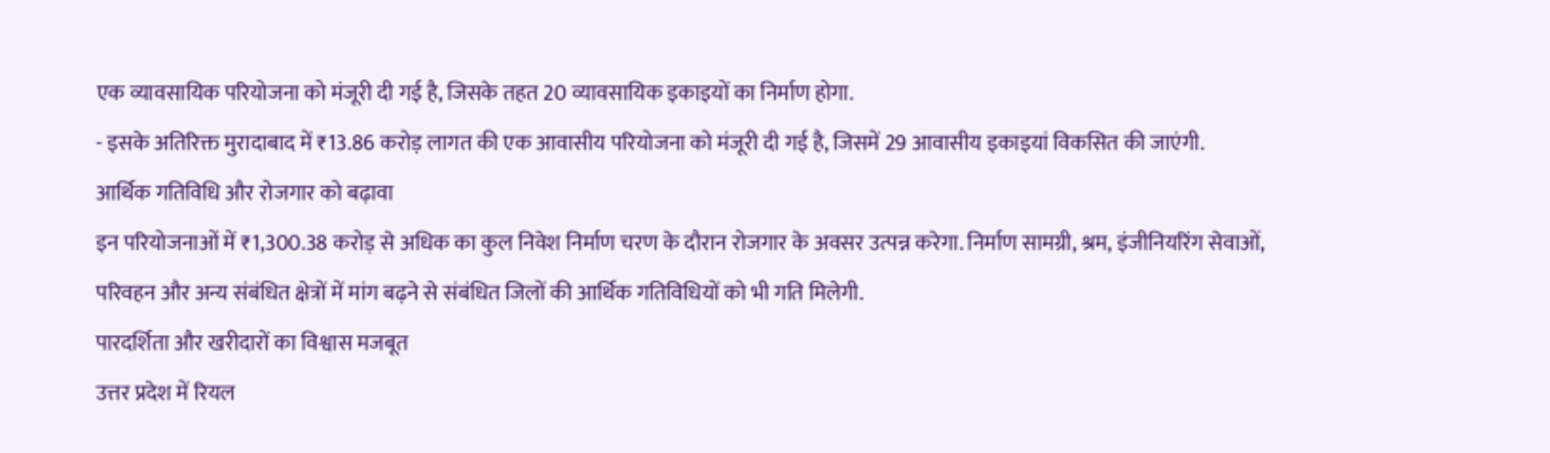एक व्यावसायिक परियोजना को मंजूरी दी गई है, जिसके तहत 20 व्यावसायिक इकाइयों का निर्माण होगा.
- इसके अतिरिक्त मुरादाबाद में ₹13.86 करोड़ लागत की एक आवासीय परियोजना को मंजूरी दी गई है, जिसमें 29 आवासीय इकाइयां विकसित की जाएंगी.
आर्थिक गतिविधि और रोजगार को बढ़ावा
इन परियोजनाओं में ₹1,300.38 करोड़ से अधिक का कुल निवेश निर्माण चरण के दौरान रोजगार के अवसर उत्पन्न करेगा. निर्माण सामग्री, श्रम, इंजीनियरिंग सेवाओं, परिवहन और अन्य संबंधित क्षेत्रों में मांग बढ़ने से संबंधित जिलों की आर्थिक गतिविधियों को भी गति मिलेगी.
पारदर्शिता और खरीदारों का विश्वास मजबूत
उत्तर प्रदेश में रियल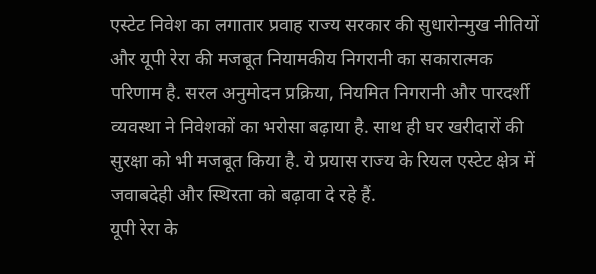एस्टेट निवेश का लगातार प्रवाह राज्य सरकार की सुधारोन्मुख नीतियों और यूपी रेरा की मजबूत नियामकीय निगरानी का सकारात्मक परिणाम है. सरल अनुमोदन प्रक्रिया, नियमित निगरानी और पारदर्शी व्यवस्था ने निवेशकों का भरोसा बढ़ाया है. साथ ही घर खरीदारों की सुरक्षा को भी मजबूत किया है. ये प्रयास राज्य के रियल एस्टेट क्षेत्र में जवाबदेही और स्थिरता को बढ़ावा दे रहे हैं.
यूपी रेरा के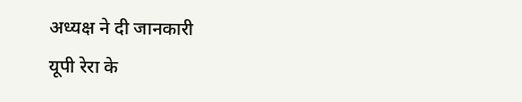अध्यक्ष ने दी जानकारी
यूपी रेरा के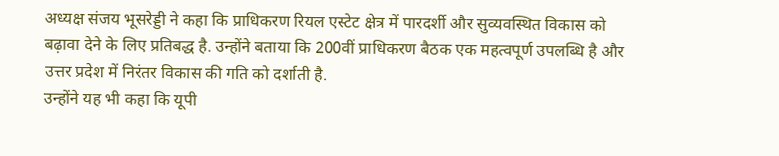अध्यक्ष संजय भूसरेड्डी ने कहा कि प्राधिकरण रियल एस्टेट क्षेत्र में पारदर्शी और सुव्यवस्थित विकास को बढ़ावा देने के लिए प्रतिबद्ध है. उन्होंने बताया कि 200वीं प्राधिकरण बैठक एक महत्वपूर्ण उपलब्धि है और उत्तर प्रदेश में निरंतर विकास की गति को दर्शाती है.
उन्होंने यह भी कहा कि यूपी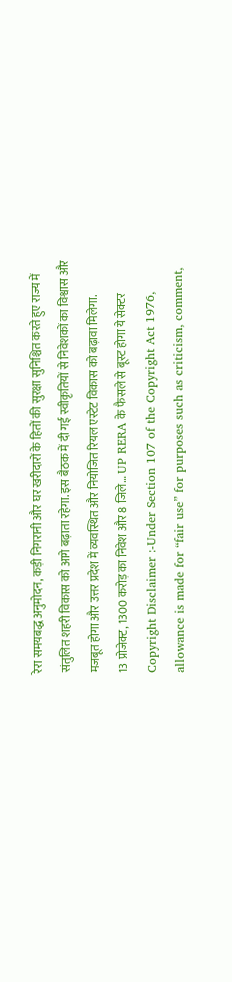रेरा समयबद्ध अनुमोदन, कड़ी निगरानी और घर खरीदारों के हितों की सुरक्षा सुनिश्चित करते हुए राज्य में संतुलित शहरी विकास को आगे बढ़ाता रहेगा. इस बैठक में दी गई स्वीकृतियों से निवेशकों का विश्वास और मजबूत होगा और उत्तर प्रदेश में व्यवस्थित और नियोजित रियल एस्टेट विकास को बढ़ावा मिलेगा.
13 प्रोजेक्ट, 1300 करोड़ का निवेश और 8 जिले… UP RERA के फैसले से बूस्ट होगा ये सेक्टर
Copyright Disclaimer :-Under Section 107 of the Copyright Act 1976, allowance is made for “fair use” for purposes such as criticism, comment,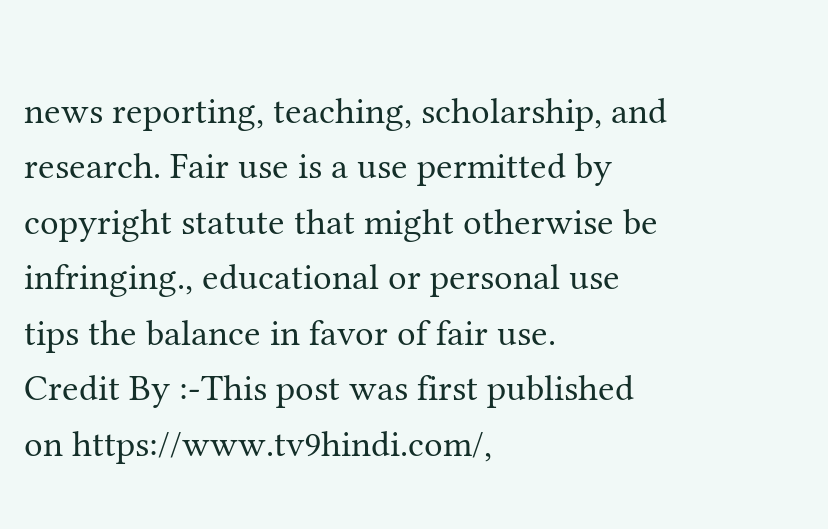news reporting, teaching, scholarship, and research. Fair use is a use permitted by copyright statute that might otherwise be infringing., educational or personal use tips the balance in favor of fair use.
Credit By :-This post was first published on https://www.tv9hindi.com/,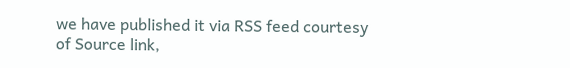we have published it via RSS feed courtesy of Source link,